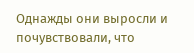Однажды они выросли и почувствовали, что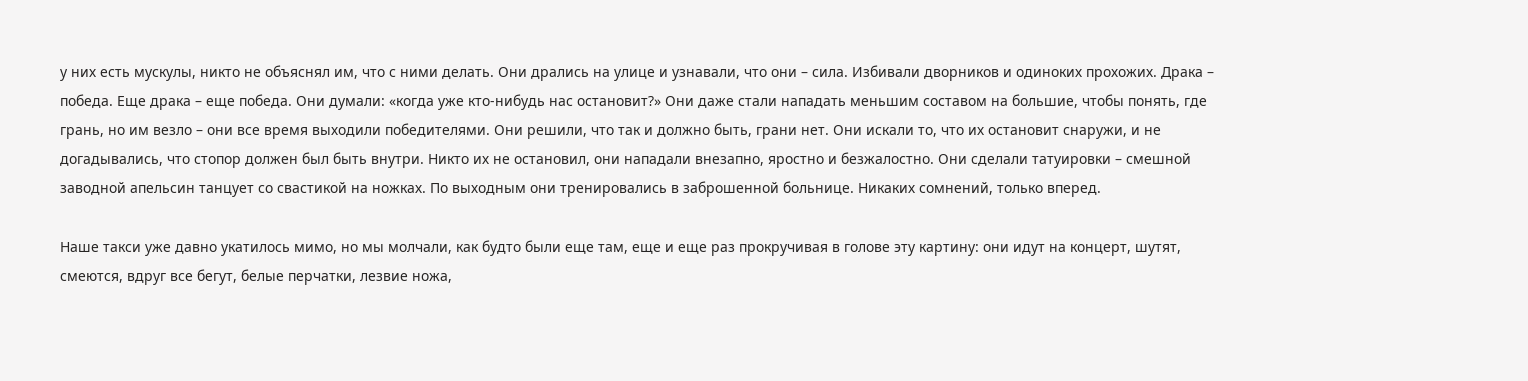у них есть мускулы, никто не объяснял им, что с ними делать. Они дрались на улице и узнавали, что они – сила. Избивали дворников и одиноких прохожих. Драка – победа. Еще драка – еще победа. Они думали: «когда уже кто-нибудь нас остановит?» Они даже стали нападать меньшим составом на большие, чтобы понять, где грань, но им везло – они все время выходили победителями. Они решили, что так и должно быть, грани нет. Они искали то, что их остановит снаружи, и не догадывались, что стопор должен был быть внутри. Никто их не остановил, они нападали внезапно, яростно и безжалостно. Они сделали татуировки – смешной заводной апельсин танцует со свастикой на ножках. По выходным они тренировались в заброшенной больнице. Никаких сомнений, только вперед.

Наше такси уже давно укатилось мимо, но мы молчали, как будто были еще там, еще и еще раз прокручивая в голове эту картину: они идут на концерт, шутят, смеются, вдруг все бегут, белые перчатки, лезвие ножа,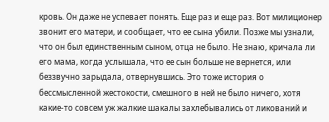кровь. Он даже не успевает понять. Еще раз и еще раз. Вот милиционер звонит его матери, и сообщает, что ее сына убили. Позже мы узнали, что он был единственным сыном, отца не было. Не знаю, кричала ли его мама, когда услышала, что ее сын больше не вернется, или беззвучно зарыдала, отвернувшись. Это тоже история о бессмысленной жестокости, смешного в ней не было ничего, хотя какие-то совсем уж жалкие шакалы захлебывались от ликований и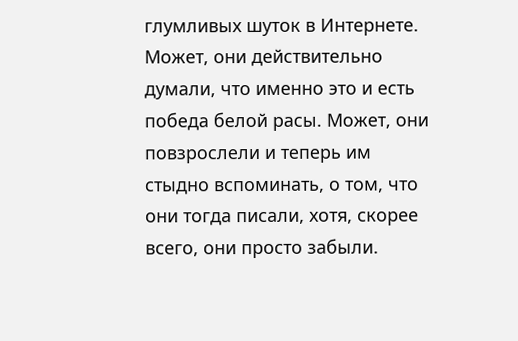глумливых шуток в Интернете. Может, они действительно думали, что именно это и есть победа белой расы. Может, они повзрослели и теперь им стыдно вспоминать, о том, что они тогда писали, хотя, скорее всего, они просто забыли.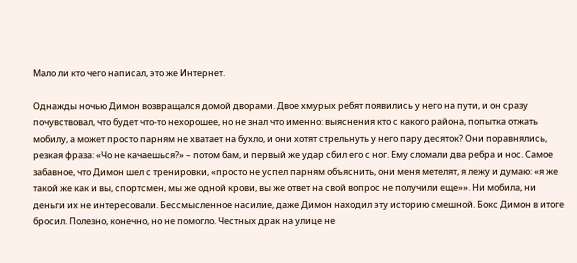Мало ли кто чего написал, это же Интернет.

Однажды ночью Димон возвращался домой дворами. Двое хмурых ребят появились у него на пути, и он сразу почувствовал, что будет что-то нехорошее, но не знал что именно: выяснения кто с какого района, попытка отжать мобилу, а может просто парням не хватает на бухло, и они хотят стрельнуть у него пару десяток? Они поравнялись, резкая фраза: «Чо не качаешься?» – потом бам, и первый же удар сбил его с ног. Ему сломали два ребра и нос. Самое забавное, что Димон шел с тренировки, «просто не успел парням объяснить, они меня метелят, я лежу и думаю: «я же такой же как и вы, спортсмен, мы же одной крови, вы же ответ на свой вопрос не получили еще»». Ни мобила, ни деньги их не интересовали. Бессмысленное насилие, даже Димон находил эту историю смешной. Бокс Димон в итоге бросил. Полезно, конечно, но не помогло. Честных драк на улице не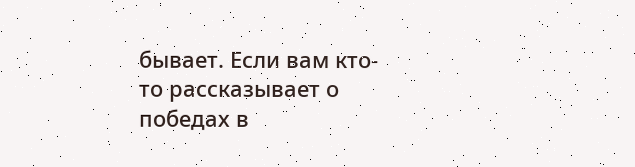бывает. Если вам кто-то рассказывает о победах в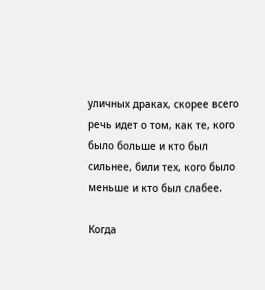уличных драках, скорее всего речь идет о том, как те, кого было больше и кто был сильнее, били тех, кого было меньше и кто был слабее.

Когда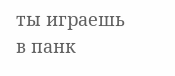ты играешь в панк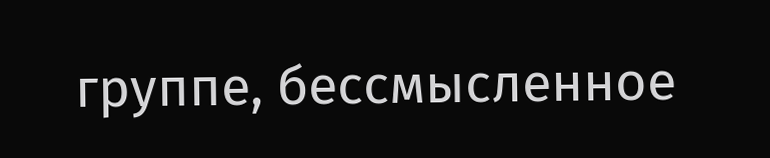группе, бессмысленное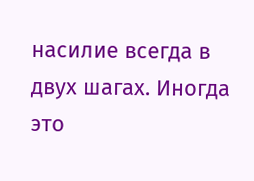насилие всегда в двух шагах. Иногда это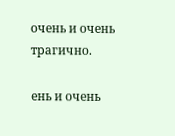очень и очень трагично.

ень и очень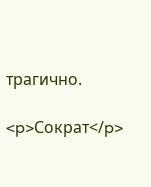трагично.

<p>Сократ</p>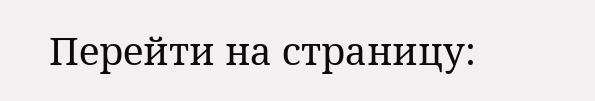Перейти на страницу: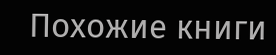Похожие книги